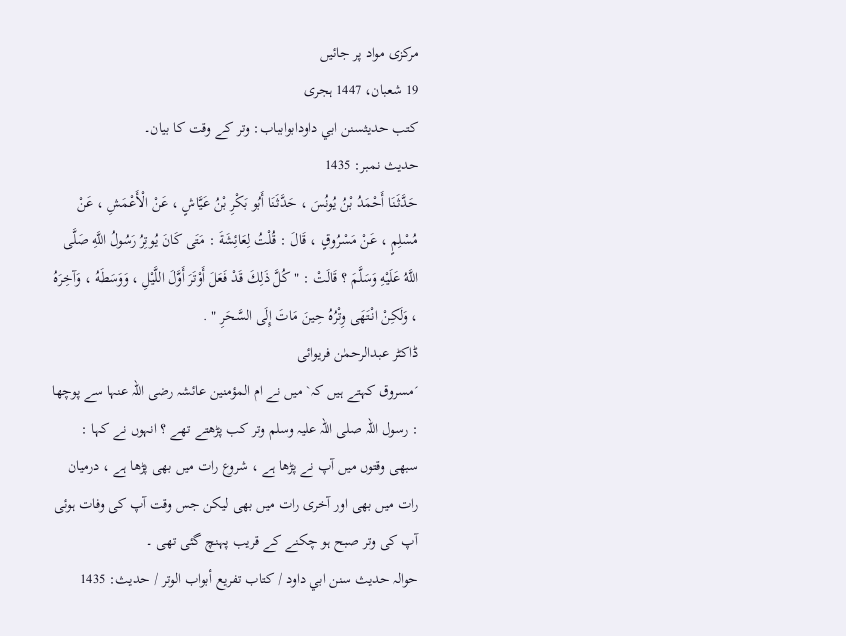مرکزی مواد پر جائیں
19 شعبان، 1447 ہجری
کتب حدیثسنن ابي داودابوابباب: وتر کے وقت کا بیان۔
حدیث نمبر: 1435
حَدَّثَنَا أَحْمَدُ بْنُ يُونُسَ ، حَدَّثَنَا أَبُو بَكْرِ بْنُ عَيَّاشٍ ، عَنْ الْأَعْمَشِ ، عَنْ مُسْلِمٍ ، عَنْ مَسْرُوقٍ ، قَالَ : قُلْتُ لِعَائِشَةَ : مَتَى كَانَ يُوتِرُ رَسُولُ اللَّهِ صَلَّى اللَّهُ عَلَيْهِ وَسَلَّمَ ؟ قَالَتْ : " كُلَّ ذَلِكَ قَدْ فَعَلَ أَوْتَرَ أَوَّلَ اللَّيْلِ ، وَوَسَطَهُ ، وَآخِرَهُ ، وَلَكِنْ انْتَهَى وِتْرُهُ حِينَ مَاتَ إِلَى السَّحَرِ " .
ڈاکٹر عبدالرحمٰن فریوائی
´مسروق کہتے ہیں کہ` میں نے ام المؤمنین عائشہ رضی اللہ عنہا سے پوچھا : رسول اللہ صلی اللہ علیہ وسلم وتر کب پڑھتے تھے ؟ انہوں نے کہا : سبھی وقتوں میں آپ نے پڑھا ہے ، شروع رات میں بھی پڑھا ہے ، درمیان رات میں بھی اور آخری رات میں بھی لیکن جس وقت آپ کی وفات ہوئی آپ کی وتر صبح ہو چکنے کے قریب پہنچ گئی تھی ۔
حوالہ حدیث سنن ابي داود / كتاب تفريع أبواب الوتر / حدیث: 1435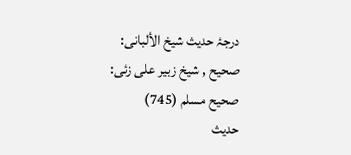درجۂ حدیث شیخ الألبانی: صحيح , شیخ زبیر علی زئی: صحيح مسلم (745)
حدیث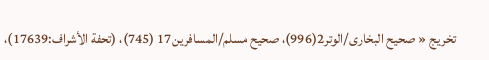تخریج « صحیح البخاری/الوتر2(996)، صحیح مسلم/المسافرین17 (745)، (تحفة الأشراف:17639)،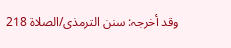وقد أخرجہ: سنن الترمذی/الصلاة 218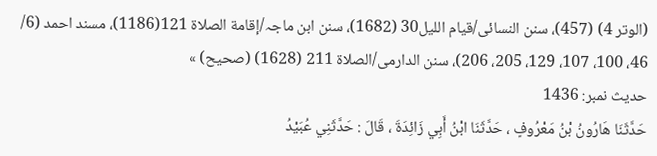(الوتر 4) (457)، سنن النسائی/قیام اللیل30 (1682)، سنن ابن ماجہ/إقامة الصلاة 121(1186)، مسند احمد (6/ 46، 100، 107، 129، 205، 206)، سنن الدارمی/الصلاة 211 (1628) (صحیح) »
حدیث نمبر: 1436
حَدَّثَنَا هَارُونُ بْنُ مَعْرُوفٍ ، حَدَّثَنَا ابْنُ أَبِي زَائِدَةَ ، قَالَ : حَدَّثَنِي عُبَيْدُ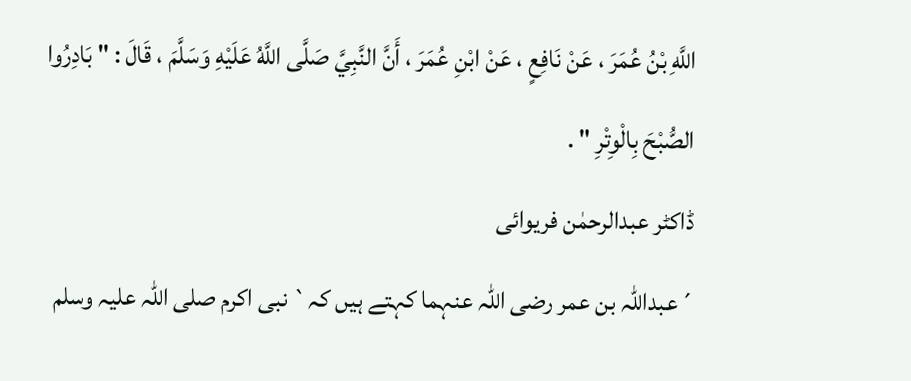اللَّهِ بْنُ عُمَرَ ، عَنْ نَافِعٍ ، عَنْ ابْنِ عُمَرَ ، أَنَّ النَّبِيَّ صَلَّى اللَّهُ عَلَيْهِ وَسَلَّمَ ، قَالَ : " بَادِرُوا الصُّبْحَ بِالْوِتْرِ " .
ڈاکٹر عبدالرحمٰن فریوائی
´عبداللہ بن عمر رضی اللہ عنہما کہتے ہیں کہ` نبی اکرم صلی اللہ علیہ وسلم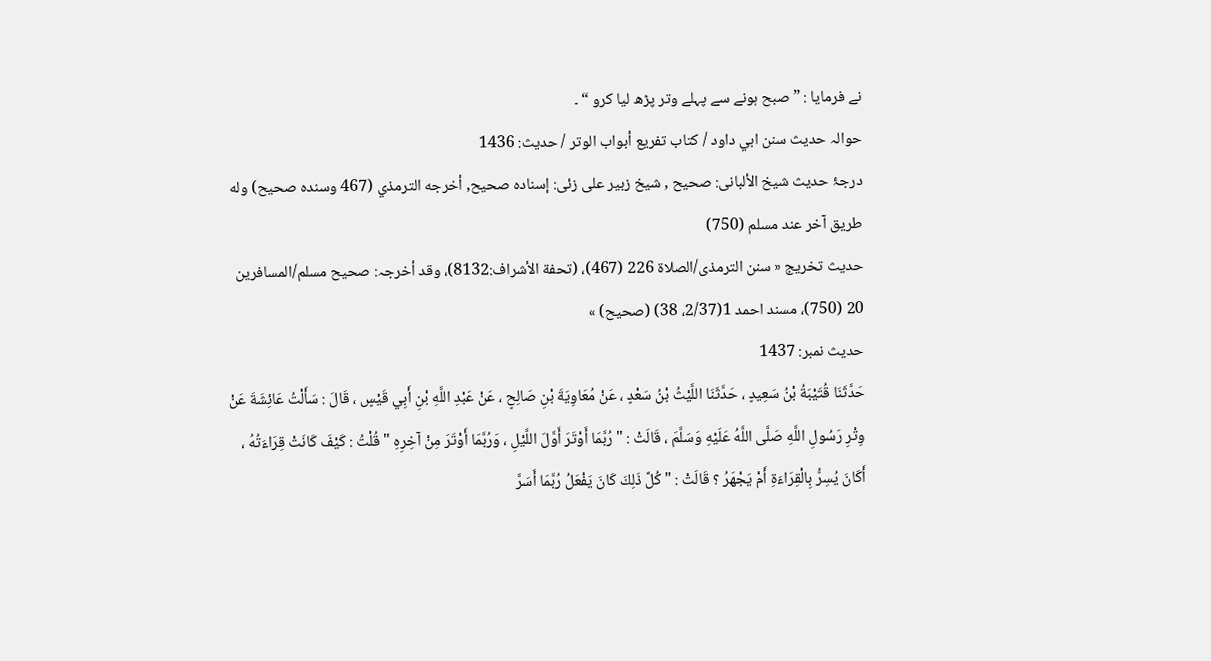نے فرمایا : ” صبح ہونے سے پہلے وتر پڑھ لیا کرو “ ۔
حوالہ حدیث سنن ابي داود / كتاب تفريع أبواب الوتر / حدیث: 1436
درجۂ حدیث شیخ الألبانی: صحيح , شیخ زبیر علی زئی: إسناده صحيح, أخرجه الترمذي (467 وسنده صحيح) وله طريق آخر عند مسلم (750)
حدیث تخریج « سنن الترمذی/الصلاة 226 (467)، (تحفة الأشراف:8132)، وقد أخرجہ: صحیح مسلم/المسافرین 20 (750)، مسند احمد 1(2/37، 38) (صحیح) »
حدیث نمبر: 1437
حَدَّثَنَا قُتَيْبَةُ بْنُ سَعِيدٍ ، حَدَّثَنَا اللَّيْثُ بْنُ سَعْدٍ ، عَنْ مُعَاوِيَةَ بْنِ صَالِحٍ ، عَنْ عَبْدِ اللَّهِ بْنِ أَبِي قَيْسٍ ، قَالَ : سَأَلْتُ عَائِشَةَ عَنْ وِتْرِ رَسُولِ اللَّهِ صَلَّى اللَّهُ عَلَيْهِ وَسَلَّمَ ، قَالَتْ : " رُبَّمَا أَوْتَرَ أَوَّلَ اللَّيْلِ ، وَرُبَّمَا أَوْتَرَ مِنْ آخِرِهِ " قُلْتُ : كَيْفَ كَانَتْ قِرَاءَتُهُ ، أَكَانَ يُسِرُّ بِالْقِرَاءَةِ أَمْ يَجْهَرُ ؟ قَالَتْ : " كُلَّ ذَلِكَ كَانَ يَفْعَلُ رُبَّمَا أَسَرَّ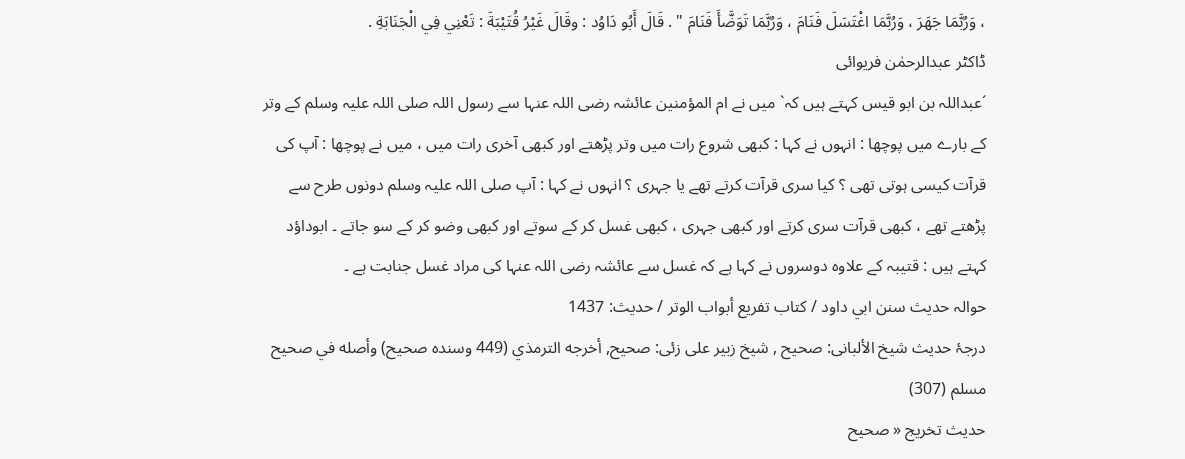، وَرُبَّمَا جَهَرَ ، وَرُبَّمَا اغْتَسَلَ فَنَامَ ، وَرُبَّمَا تَوَضَّأَ فَنَامَ " . قَالَ أَبُو دَاوُد : وقَالَ غَيْرُ قُتَيْبَةَ : تَعْنِي فِي الْجَنَابَةِ .
ڈاکٹر عبدالرحمٰن فریوائی
´عبداللہ بن ابو قیس کہتے ہیں کہ` میں نے ام المؤمنین عائشہ رضی اللہ عنہا سے رسول اللہ صلی اللہ علیہ وسلم کے وتر کے بارے میں پوچھا : انہوں نے کہا : کبھی شروع رات میں وتر پڑھتے اور کبھی آخری رات میں ، میں نے پوچھا : آپ کی قرآت کیسی ہوتی تھی ؟ کیا سری قرآت کرتے تھے یا جہری ؟ انہوں نے کہا : آپ صلی اللہ علیہ وسلم دونوں طرح سے پڑھتے تھے ، کبھی قرآت سری کرتے اور کبھی جہری ، کبھی غسل کر کے سوتے اور کبھی وضو کر کے سو جاتے ۔ ابوداؤد کہتے ہیں : قتیبہ کے علاوہ دوسروں نے کہا ہے کہ غسل سے عائشہ رضی اللہ عنہا کی مراد غسل جنابت ہے ۔
حوالہ حدیث سنن ابي داود / كتاب تفريع أبواب الوتر / حدیث: 1437
درجۂ حدیث شیخ الألبانی: صحيح , شیخ زبیر علی زئی: صحيح, أخرجه الترمذي (449 وسنده صحيح) وأصله في صحيح مسلم (307)
حدیث تخریج « صحیح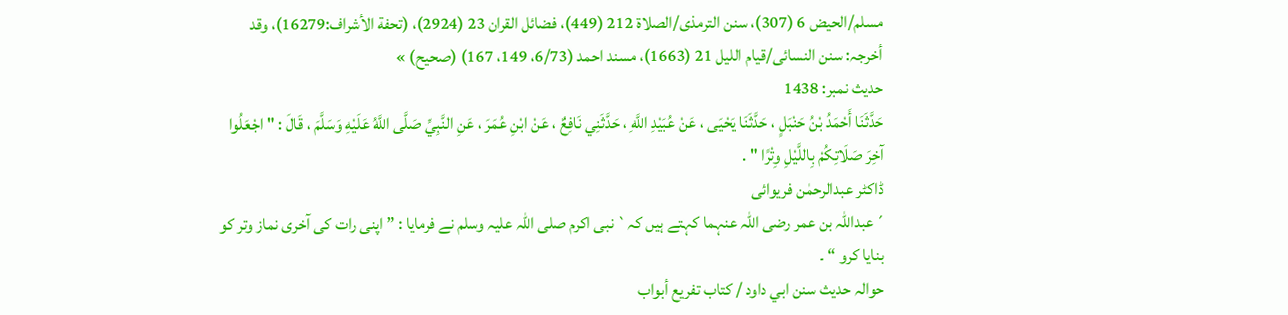مسلم/الحیض 6 (307)، سنن الترمذی/الصلاة 212 (449)، فضائل القران 23 (2924)، (تحفة الأشراف:16279)، وقد أخرجہ: سنن النسائی/قیام اللیل 21 (1663)، مسند احمد (6/73، 149، 167) (صحیح) »
حدیث نمبر: 1438
حَدَّثَنَا أَحْمَدُ بْنُ حَنْبَلٍ ، حَدَّثَنَا يَحْيَى ، عَنْ عُبَيْدِ اللَّهِ ، حَدَّثَنِي نَافِعٌ ، عَنْ ابْنِ عُمَرَ ، عَنِ النَّبِيِّ صَلَّى اللَّهُ عَلَيْهِ وَسَلَّمَ ، قَالَ : " اجْعَلُوا آخِرَ صَلَاتِكُمْ بِاللَّيْلِ وِتْرًا " .
ڈاکٹر عبدالرحمٰن فریوائی
´عبداللہ بن عمر رضی اللہ عنہما کہتے ہیں کہ` نبی اکرم صلی اللہ علیہ وسلم نے فرمایا : ” اپنی رات کی آخری نماز وتر کو بنایا کرو “ ۔
حوالہ حدیث سنن ابي داود / كتاب تفريع أبواب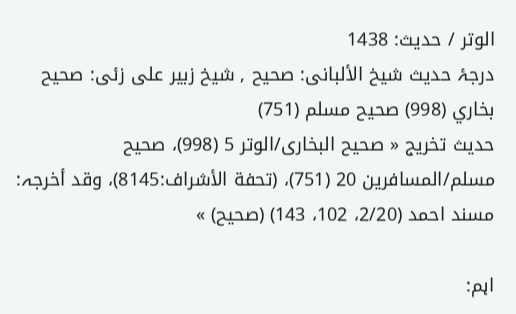الوتر / حدیث: 1438
درجۂ حدیث شیخ الألبانی: صحيح , شیخ زبیر علی زئی: صحيح بخاري (998) صحيح مسلم (751)
حدیث تخریج « صحیح البخاری/الوتر 5 (998)، صحیح مسلم/المسافرین 20 (751)، (تحفة الأشراف:8145)، وقد أخرجہ: مسند احمد (2/20، 102، 143) (صحیح) »

اہم: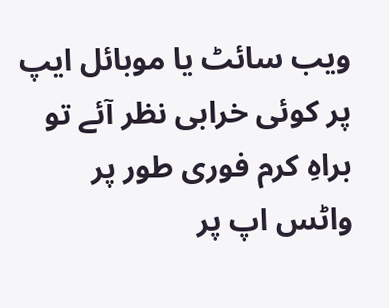ویب سائٹ یا موبائل ایپ پر کوئی خرابی نظر آئے تو براہِ کرم فوری طور پر واٹس اپ پر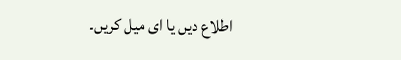اطلاع دیں یا ای میل کریں۔